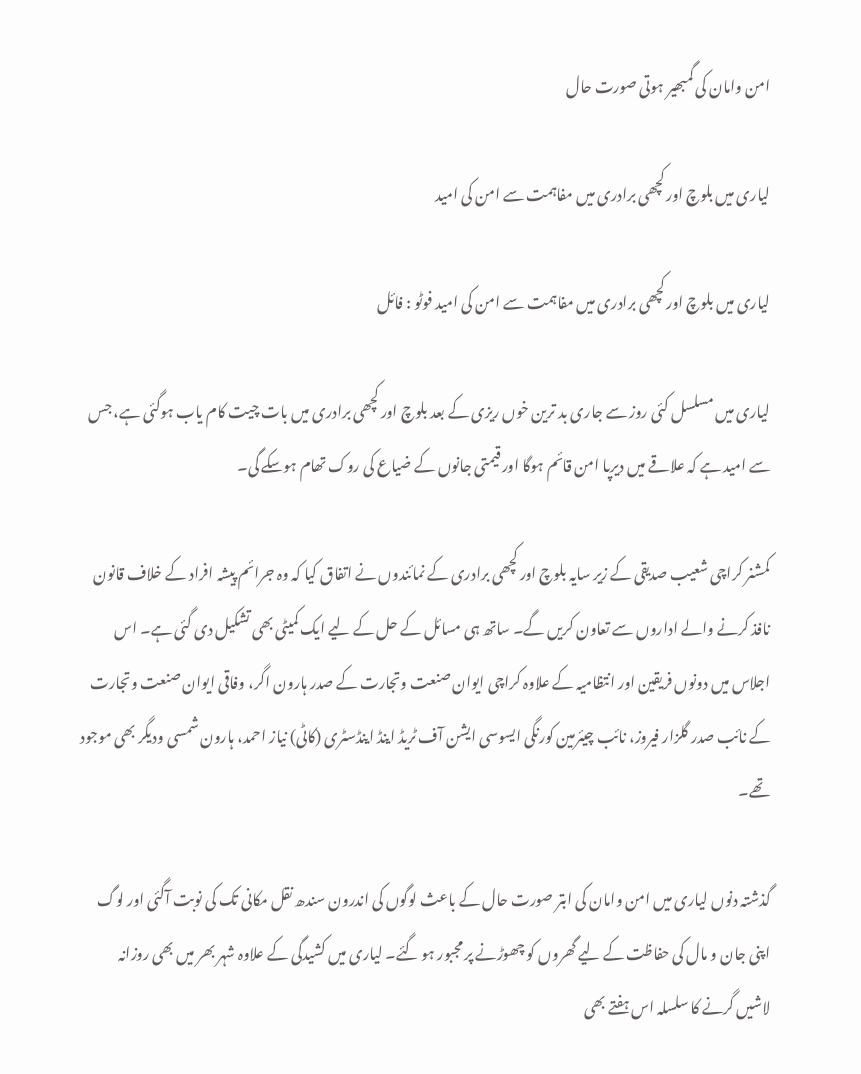امن وامان کی گمبھیر ہوتی صورت حال

لیاری میں بلوچ اور کچھی برادری میں مفاہمت سے امن کی امید

لیاری میں بلوچ اور کچھی برادری میں مفاہمت سے امن کی امید فوٹو : فائل

لیاری میں مسلسل کئی روز سے جاری بد ترین خوں ریزی کے بعد بلوچ اور کچھی برادری میں بات چیت کام یاب ہوگئی ہے، جس سے امید ہے کہ علاقے میں دیرپا امن قائم ہوگا اور قیمتی جانوں کے ضیاع کی روک تھام ہوسکے گی۔

کمشنر کراچی شعیب صدیقی کے زیر سایہ بلوچ اور کچھی برادری کے نمائندوں نے اتفاق کیا کہ وہ جرائم پیشہ افراد کے خلاف قانون نافذ کرنے والے اداروں سے تعاون کریں گے۔ ساتھ ہی مسائل کے حل کے لیے ایک کمیٹی بھی تشکیل دی گئی ہے۔ اس اجلاس میں دونوں فریقین اور انتظامیہ کے علاوہ کراچی ایوان صنعت وتجارت کے صدر ہارون اگر، وفاقی ایوان صنعت وتجارت کے نائب صدر گلزار فیروز، نائب چیئرمین کورنگی ایسوسی ایشن آف ٹریڈ اینڈ اینڈسٹری (کاٹی) نیاز احمد، ہارون شمسی ودیگر بھی موجود تھے۔

گذشتہ دنوں لیاری میں امن وامان کی ابتر صورت حال کے باعث لوگوں کی اندرون سندھ نقل مکانی تک کی نوبت آگئی اور لوگ اپنی جان و مال کی حفاظت کے لیے گھروں کو چھوڑنے پر مجبور ہو گئے۔ لیاری میں کشیدگی کے علاوہ شہر بھر میں بھی روزانہ لاشیں گرنے کا سلسلہ اس ہفتے بھی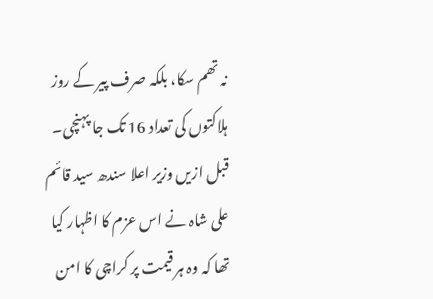نہ تھم سکا، بلکہ صرف پیر کے روز ہلاکتوں کی تعداد 16 تک جا پہنچی۔ قبل ازیں وزیر اعلا سندھ سید قائم علی شاہ نے اس عزم کا اظہار کیا تھا کہ وہ ہر قیمت پر کراچی کا امن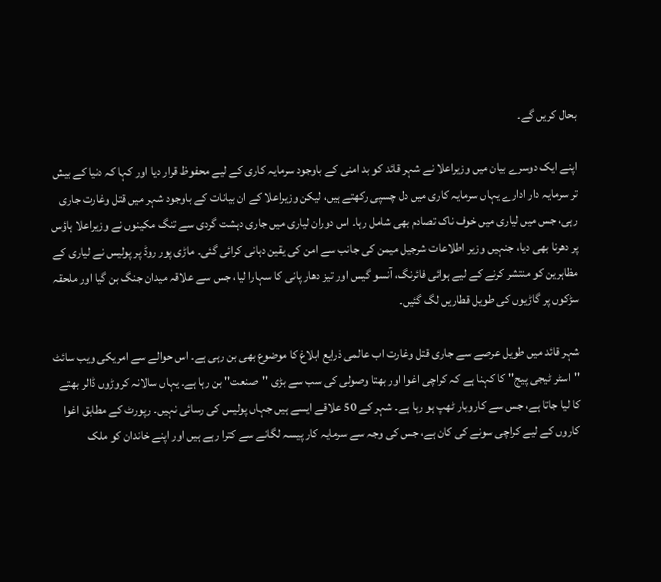بحال کریں گے۔

اپنے ایک دوسرے بیان میں وزیراعلا نے شہر قائد کو بد امنی کے باوجود سرمایہ کاری کے لیے محفوظ قرار دیا اور کہا کہ دنیا کے بیش تر سرمایہ دار ادارے یہاں سرمایہ کاری میں دل چسپی رکھتے ہیں، لیکن وزیراعلا کے ان بیانات کے باوجود شہر میں قتل وغارت جاری رہی، جس میں لیاری میں خوف ناک تصادم بھی شامل رہا۔ اس دوران لیاری میں جاری دہشت گردی سے تنگ مکینوں نے وزیراعلا ہاؤس پر دھرنا بھی دیا، جنہیں وزیر اطلاعات شرجیل میمن کی جانب سے امن کی یقین دہانی کرائی گئی۔ ماڑی پور روڈ پر پولیس نے لیاری کے مظاہرین کو منتشر کرنے کے لیے ہوائی فائرنگ، آنسو گیس اور تیز دھار پانی کا سہارا لیا، جس سے علاقہ میدان جنگ بن گیا اور ملحقہ سڑکوں پر گاڑیوں کی طویل قطاریں لگ گئیں۔

شہر قائد میں طویل عرصے سے جاری قتل وغارت اب عالمی ذرایع ابلاغ کا موضوع بھی بن رہی ہے۔ اس حوالے سے امریکی ویب سائٹ ''اسٹر ٹیجی پیج'' کا کہنا ہے کہ کراچی اغوا اور بھتا وصولی کی سب سے بڑی ''صنعت'' بن رہا ہے۔ یہاں سالانہ کروڑوں ڈالر بھتے کا لیا جاتا ہے، جس سے کاروبار ٹھپ ہو رہا ہے۔ شہر کے 50 علاقے ایسے ہیں جہاں پولیس کی رسائی نہیں۔ رپورٹ کے مطابق اغوا کاروں کے لیے کراچی سونے کی کان ہے، جس کی وجہ سے سرمایہ کار پیسہ لگانے سے کترا رہے ہیں اور اپنے خاندان کو ملک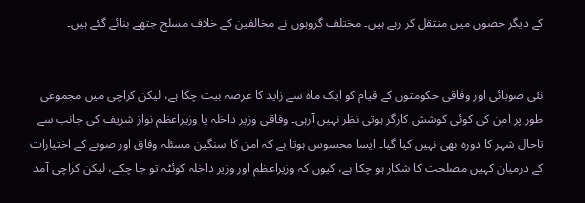کے دیگر حصوں میں منتقل کر رہے ہیں۔ مختلف گروہوں نے مخالفین کے خلاف مسلح جتھے بنائے گئے ہیں۔


نئی صوبائی اور وفاقی حکومتوں کے قیام کو ایک ماہ سے زاید کا عرصہ بیت چکا ہے، لیکن کراچی میں مجموعی طور پر امن کی کوئی کوشش کارگر ہوتی نظر نہیں آرہی۔ وفاقی وزیر داخلہ یا وزیراعظم نواز شریف کی جانب سے تاحال شہر کا دورہ بھی نہیں کیا گیا۔ ایسا محسوس ہوتا ہے کہ امن کا سنگین مسئلہ وفاق اور صوبے کے اختیارات کے درمیان کہیں مصلحت کا شکار ہو چکا ہے، کیوں کہ وزیراعظم اور وزیر داخلہ کوئٹہ تو جا چکے، لیکن کراچی آمد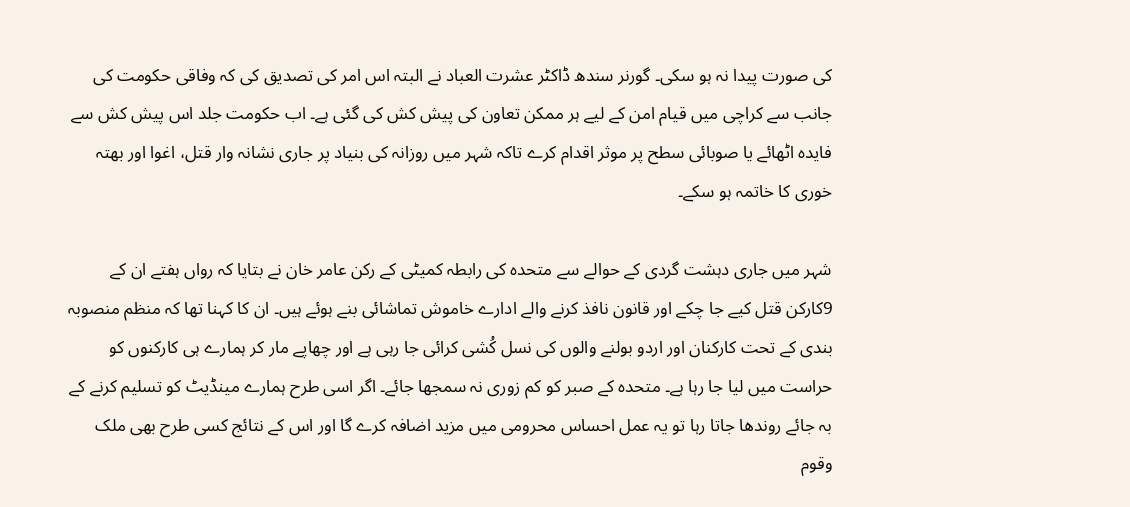کی صورت پیدا نہ ہو سکی۔ گورنر سندھ ڈاکٹر عشرت العباد نے البتہ اس امر کی تصدیق کی کہ وفاقی حکومت کی جانب سے کراچی میں قیام امن کے لیے ہر ممکن تعاون کی پیش کش کی گئی ہے۔ اب حکومت جلد اس پیش کش سے فایدہ اٹھائے یا صوبائی سطح پر موثر اقدام کرے تاکہ شہر میں روزانہ کی بنیاد پر جاری نشانہ وار قتل، اغوا اور بھتہ خوری کا خاتمہ ہو سکے۔

شہر میں جاری دہشت گردی کے حوالے سے متحدہ کی رابطہ کمیٹی کے رکن عامر خان نے بتایا کہ رواں ہفتے ان کے 9کارکن قتل کیے جا چکے اور قانون نافذ کرنے والے ادارے خاموش تماشائی بنے ہوئے ہیں۔ ان کا کہنا تھا کہ منظم منصوبہ بندی کے تحت کارکنان اور اردو بولنے والوں کی نسل کُشی کرائی جا رہی ہے اور چھاپے مار کر ہمارے ہی کارکنوں کو حراست میں لیا جا رہا ہے۔ متحدہ کے صبر کو کم زوری نہ سمجھا جائے۔ اگر اسی طرح ہمارے مینڈیٹ کو تسلیم کرنے کے بہ جائے روندھا جاتا رہا تو یہ عمل احساس محرومی میں مزید اضافہ کرے گا اور اس کے نتائج کسی طرح بھی ملک وقوم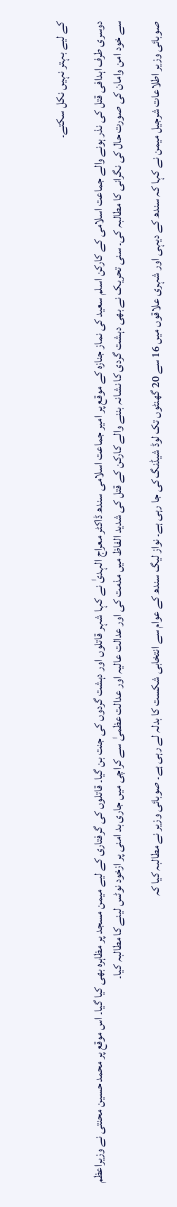کے لیے بہتر نہیں نکل سکتے۔

دوسری طرف اہدافی قتل کی نذر ہونے والے جماعت اسلامی کے کارکن اسلم سعید کی نماز جنازہ کے موقع پر امیر جماعت اسلامی سندھ ڈاکٹر معراج الہدیٰ نے کہا شہر قاتلوں اور دہشت گردوں کی جنت بن گیا۔ قاتلوں کی گرفتاری کے لیے میمن مسجد پر مظاہرہ بھی کیا گیا۔ اس موقع پر محمد حسین محنتی نے وزیراعظم سے خود امن وامان کی صورت حال کی نگرانی کا مطالبہ کی۔ سنی تحریک نے بھی دہشت گردی کا نشانہ بننے والے کارکن کے قتل کی شدید الفاظ میں مذمت کی اور عدالت عالیہ اور عدالت عظمیٰ سے کراچی میں جاری بد امنی پر ازخود نوٹس لینے کا مطالبہ کیا۔

صوبائی وزیر اطلاعات شرجیل میمن نے کہا کہ سندھ کے دیہی اور شہری علاقوں میں 16 سے 20 گھنٹوں تک لوڈ شیڈنگ کی جا رہی ہے۔ نواز لیگ سندھ کے عوام سے انتخابی شکست کا بدلہ لے رہی ہے۔ صوبائی وزیر نے مطالبہ کیا کہ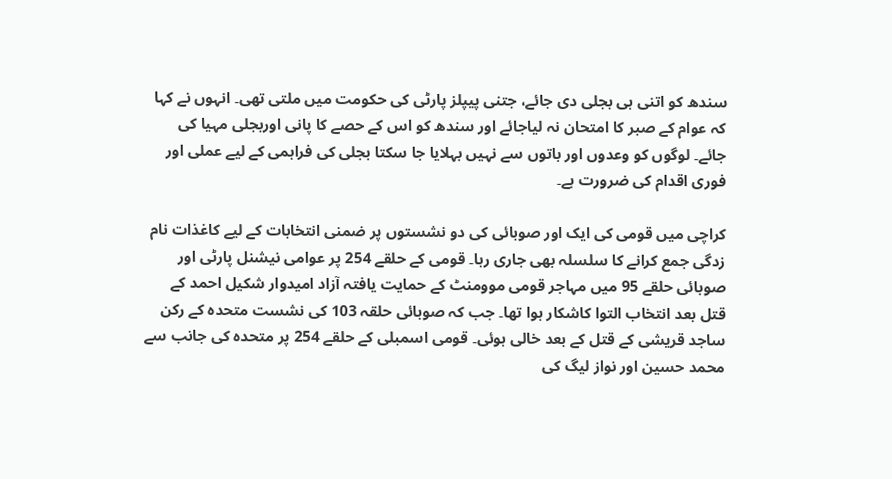سندھ کو اتنی ہی بجلی دی جائے، جتنی پیپلز پارٹی کی حکومت میں ملتی تھی۔ انہوں نے کہا کہ عوام کے صبر کا امتحان نہ لیاجائے اور سندھ کو اس کے حصے کا پانی اوربجلی مہیا کی جائے۔ لوگوں کو وعدوں اور باتوں سے نہیں بہلایا جا سکتا بجلی کی فراہمی کے لیے عملی اور فوری اقدام کی ضرورت ہے۔

کراچی میں قومی کی ایک اور صوبائی کی دو نشستوں پر ضمنی انتخابات کے لیے کاغذات نام زدگی جمع کرانے کا سلسلہ بھی جاری رہا۔ قومی کے حلقے 254 پر عوامی نیشنل پارٹی اور صوبائی حلقے 95 میں مہاجر قومی موومنٹ کے حمایت یافتہ آزاد امیدوار شکیل احمد کے قتل بعد انتخاب التوا کاشکار ہوا تھا۔ جب کہ صوبائی حلقہ 103 کی نشست متحدہ کے رکن ساجد قریشی کے قتل کے بعد خالی ہوئی۔ قومی اسمبلی کے حلقے 254 پر متحدہ کی جانب سے محمد حسین اور نواز لیگ کی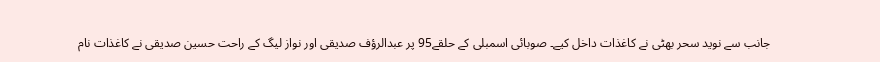جانب سے نوید سحر بھٹی نے کاغذات داخل کیے۔ صوبائی اسمبلی کے حلقے95 پر عبدالرؤف صدیقی اور نواز لیگ کے راحت حسین صدیقی نے کاغذات نام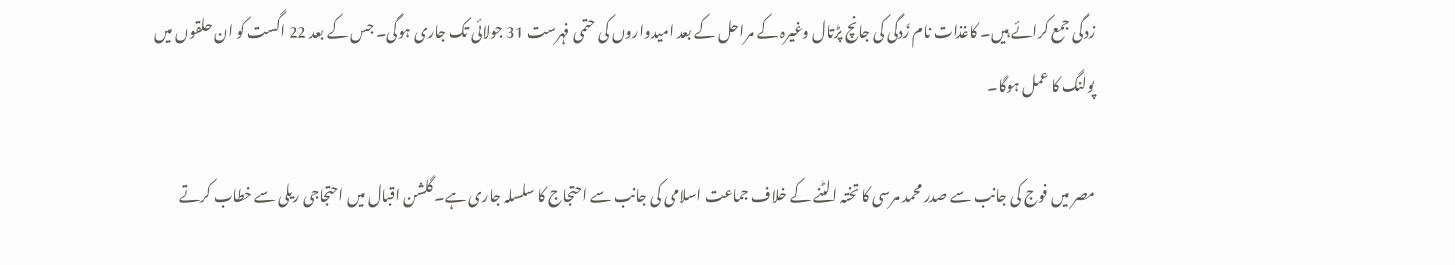زدگی جمع کرائے ہیں۔ کاغذات نام زَدگی کی جانچ پڑتال وغیرہ کے مراحل کے بعد امیدواروں کی حتمی فہرست 31 جولائی تک جاری ہوگی۔ جس کے بعد 22 اگست کو ان حلقوں میں پولنگ کا عمل ہوگا۔

مصر میں فوج کی جانب سے صدر محمد مرسی کا تختہ الٹنے کے خلاف جماعت اسلامی کی جانب سے احتجاج کا سلسلہ جاری ہے۔ گلشن اقبال میں احتجاجی ریلی سے خطاب کرتے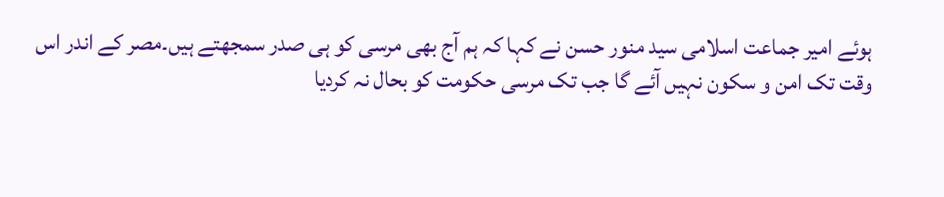ہوئے امیر جماعت اسلامی سید منور حسن نے کہا کہ ہم آج بھی مرسی کو ہی صدر سمجھتے ہیں۔مصر کے اندر اس وقت تک امن و سکون نہیں آئے گا جب تک مرسی حکومت کو بحال نہ کردیا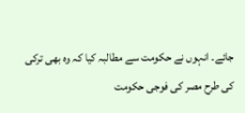جائے۔ انہوں نے حکومت سے مطالبہ کیا کہ وہ بھی ترکی کی طرح مصر کی فوجی حکومت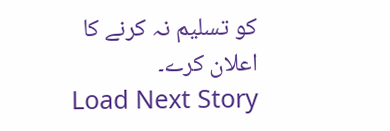کو تسلیم نہ کرنے کا اعلان کرے۔
Load Next Story